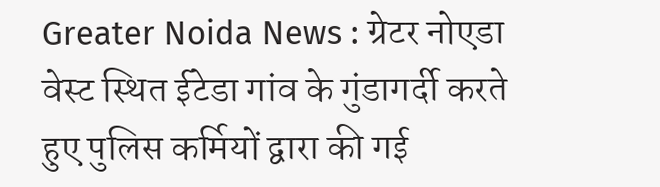Greater Noida News : ग्रेटर नोएडा वेस्ट स्थित ईटेडा गांव के गुंडागर्दी करते हुए पुलिस कर्मियों द्वारा की गई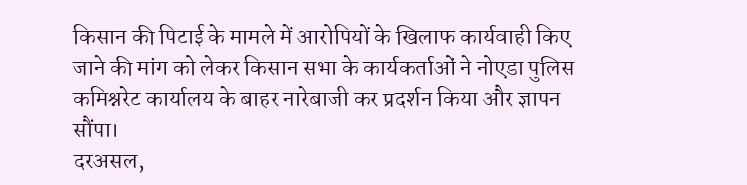किसान की पिटाई के मामले में आरोपियों के खिलाफ कार्यवाही किए जाने की मांग को लेकर किसान सभा के कार्यकर्ताओं ने नोएडा पुलिस कमिश्नरेट कार्यालय के बाहर नारेबाजी कर प्रदर्शन किया और ज्ञापन सौंपा।
दरअसल,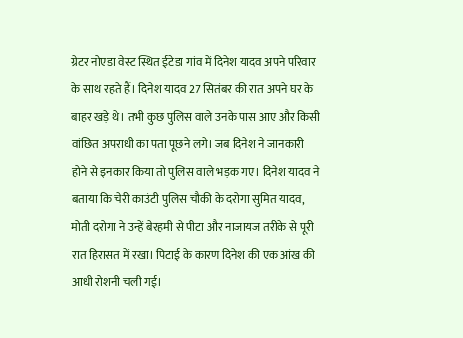ग्रेटर नोएडा वेस्ट स्थित ईटेडा गांव में दिनेश यादव अपने परिवार के साथ रहते हैं। दिनेश यादव 27 सितंबर की रात अपने घर के बाहर खड़े थे। तभी कुछ पुलिस वाले उनके पास आए और किसी वांछित अपराधी का पता पूछने लगे। जब दिनेश ने जानकारी होने से इनकार किया तो पुलिस वाले भड़क गए। दिनेश यादव ने बताया कि चेरी काउंटी पुलिस चौकी के दरोगा सुमित यादव, मोती दरोगा ने उन्हें बेरहमी से पीटा और नाजायज तरीके से पूरी रात हिरासत में रखा। पिटाई के कारण दिनेश की एक आंख की आधी रोशनी चली गई।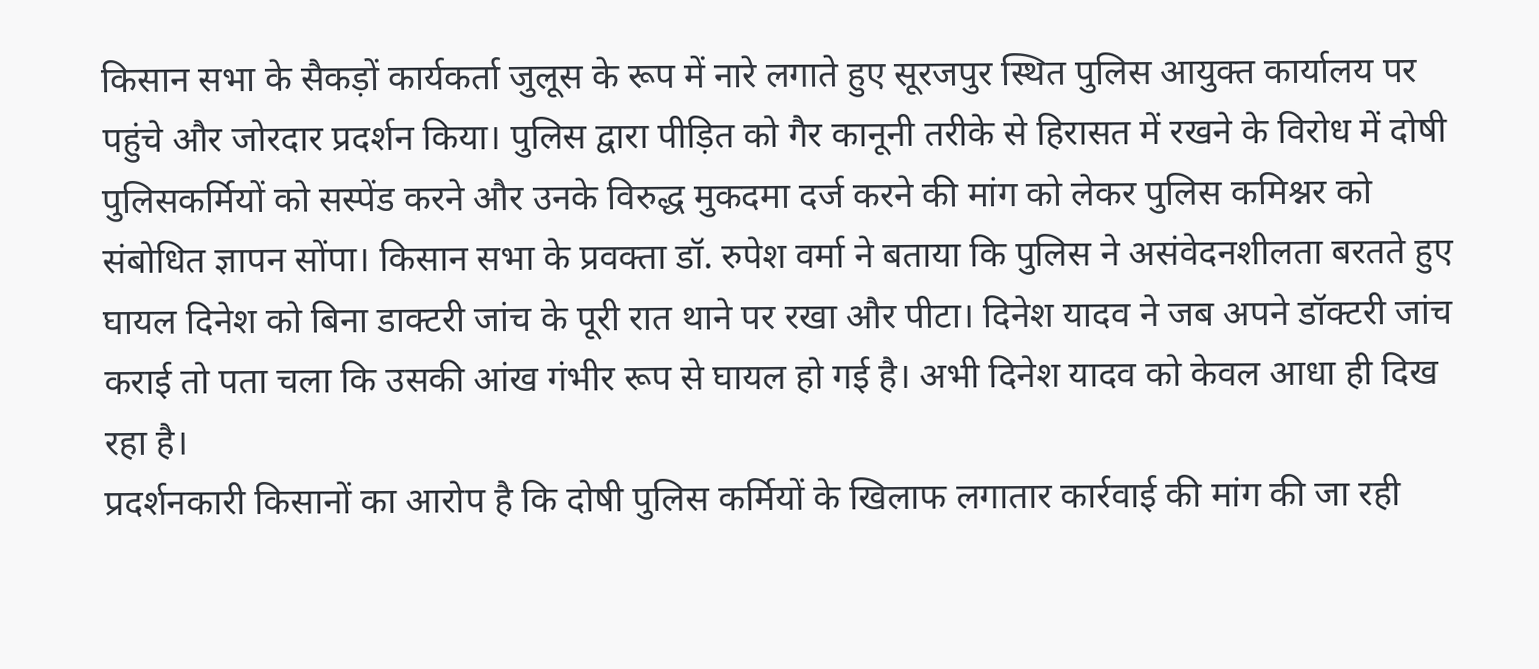किसान सभा के सैकड़ों कार्यकर्ता जुलूस के रूप में नारे लगाते हुए सूरजपुर स्थित पुलिस आयुक्त कार्यालय पर पहुंचे और जोरदार प्रदर्शन किया। पुलिस द्वारा पीड़ित को गैर कानूनी तरीके से हिरासत में रखने के विरोध में दोषी पुलिसकर्मियों को सस्पेंड करने और उनके विरुद्ध मुकदमा दर्ज करने की मांग को लेकर पुलिस कमिश्नर को संबोधित ज्ञापन सोंपा। किसान सभा के प्रवक्ता डॉ. रुपेश वर्मा ने बताया कि पुलिस ने असंवेदनशीलता बरतते हुए घायल दिनेश को बिना डाक्टरी जांच के पूरी रात थाने पर रखा और पीटा। दिनेश यादव ने जब अपने डॉक्टरी जांच कराई तो पता चला कि उसकी आंख गंभीर रूप से घायल हो गई है। अभी दिनेश यादव को केवल आधा ही दिख रहा है।
प्रदर्शनकारी किसानों का आरोप है कि दोषी पुलिस कर्मियों के खिलाफ लगातार कार्रवाई की मांग की जा रही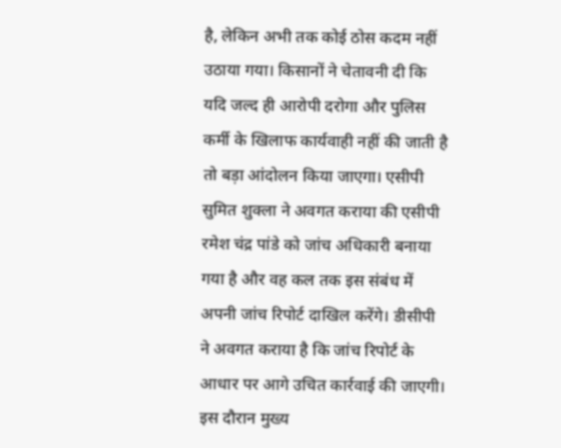है, लेकिन अभी तक कोई ठोस कदम नहीं उठाया गया। किसानों ने चेतावनी दी कि यदि जल्द ही आरोपी दरोगा और पुलिस कर्मी के खिलाफ कार्यवाही नहीं की जाती है तो बड़ा आंदोलन किया जाएगा। एसीपी सुमित शुक्ला ने अवगत कराया की एसीपी रमेश चंद्र पांडे को जांच अधिकारी बनाया गया है और वह कल तक इस संबंध में अपनी जांच रिपोर्ट दाखिल करेंगे। डीसीपी ने अवगत कराया है कि जांच रिपोर्ट के आधार पर आगे उचित कार्रवाई की जाएगी।
इस दौरान मुख्य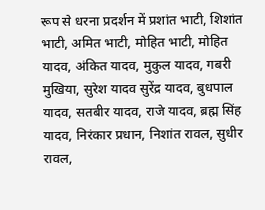रूप से धरना प्रदर्शन में प्रशांत भाटी, शिशांत भाटी, अमित भाटी, मोहित भाटी, मोहित यादव, अंकित यादव, मुकुल यादव, गबरी मुखिया, सुरेश यादव सुरेंद्र यादव, बुधपाल यादव, सतबीर यादव, राजे यादव, ब्रह्म सिंह यादव, निरंकार प्रधान, निशांत रावल, सुधीर रावल,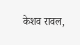केशव रावल,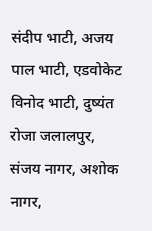संदीप भाटी, अजय पाल भाटी, एडवोकेट विनोद भाटी, दुष्यंत रोजा जलालपुर, संजय नागर, अशोक नागर,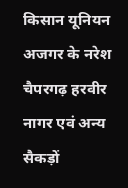किसान यूनियन अजगर के नरेश चैपरगढ़ हरवीर नागर एवं अन्य सैकड़ों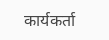कार्यकर्ता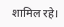शामिल रहे।